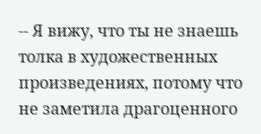-- Я вижу, что ты не знаешь толка в художественных произведениях, потому что не заметила драгоценного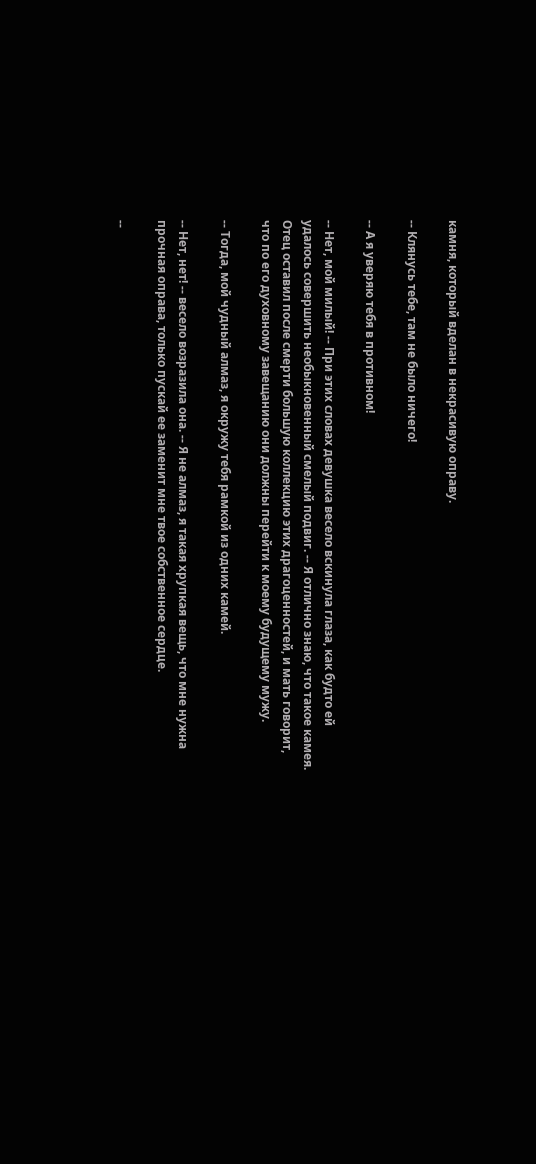камня, который вделан в некрасивую оправу.

-- Клянусь тебе, там не было ничего!

-- А я уверяю тебя в противном!

-- Нет, мой милый! -- При этих словах девушка весело вскинула глаза, как будто ей удалось совершить необыкновенный смелый подвиг. -- Я отлично знаю, что такое камея. Отец оставил после смерти большую коллекцию этих драгоценностей, и мать говорит, что по его духовному завещанию они должны перейти к моему будущему мужу.

-- Тогда, мой чудный алмаз, я окружу тебя рамкой из одних камей.

-- Нет, нет! -- весело возразила она. -- Я не алмаз, я такая хрупкая вещь, что мне нужна прочная оправа, только пускай ее заменит мне твое собственное сердце.

--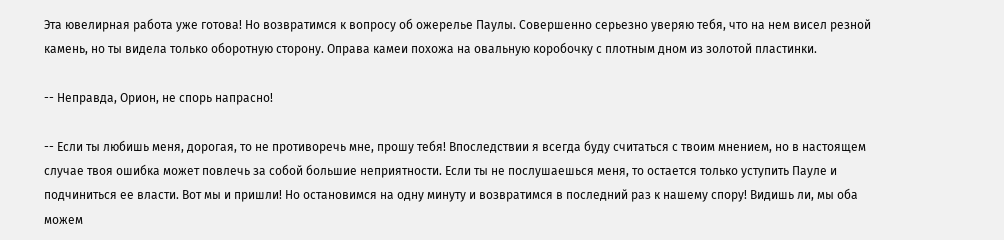Эта ювелирная работа уже готова! Но возвратимся к вопросу об ожерелье Паулы. Совершенно серьезно уверяю тебя, что на нем висел резной камень, но ты видела только оборотную сторону. Оправа камеи похожа на овальную коробочку с плотным дном из золотой пластинки.

-- Неправда, Орион, не спорь напрасно!

-- Если ты любишь меня, дорогая, то не противоречь мне, прошу тебя! Впоследствии я всегда буду считаться с твоим мнением, но в настоящем случае твоя ошибка может повлечь за собой большие неприятности. Если ты не послушаешься меня, то остается только уступить Пауле и подчиниться ее власти. Вот мы и пришли! Но остановимся на одну минуту и возвратимся в последний раз к нашему спору! Видишь ли, мы оба можем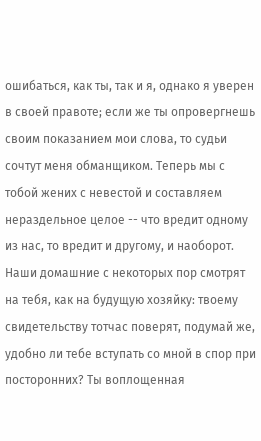ошибаться, как ты, так и я, однако я уверен в своей правоте; если же ты опровергнешь своим показанием мои слова, то судьи сочтут меня обманщиком. Теперь мы с тобой жених с невестой и составляем нераздельное целое -- что вредит одному из нас, то вредит и другому, и наоборот. Наши домашние с некоторых пор смотрят на тебя, как на будущую хозяйку: твоему свидетельству тотчас поверят, подумай же, удобно ли тебе вступать со мной в спор при посторонних? Ты воплощенная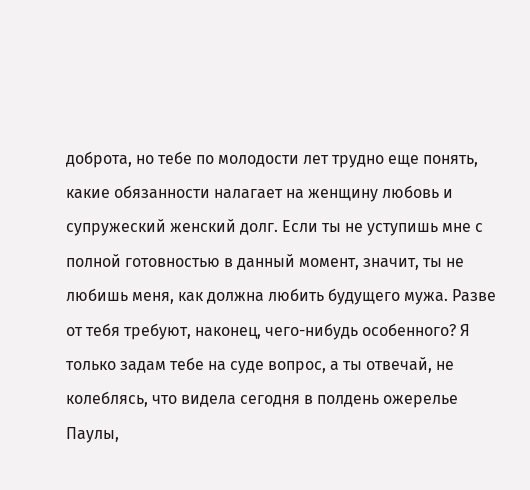доброта, но тебе по молодости лет трудно еще понять, какие обязанности налагает на женщину любовь и супружеский женский долг. Если ты не уступишь мне с полной готовностью в данный момент, значит, ты не любишь меня, как должна любить будущего мужа. Разве от тебя требуют, наконец, чего-нибудь особенного? Я только задам тебе на суде вопрос, а ты отвечай, не колеблясь, что видела сегодня в полдень ожерелье Паулы,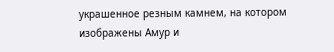украшенное резным камнем, на котором изображены Амур и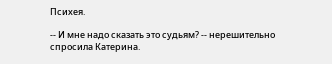Психея.

-- И мне надо сказать это судьям? -- нерешительно спросила Катерина.